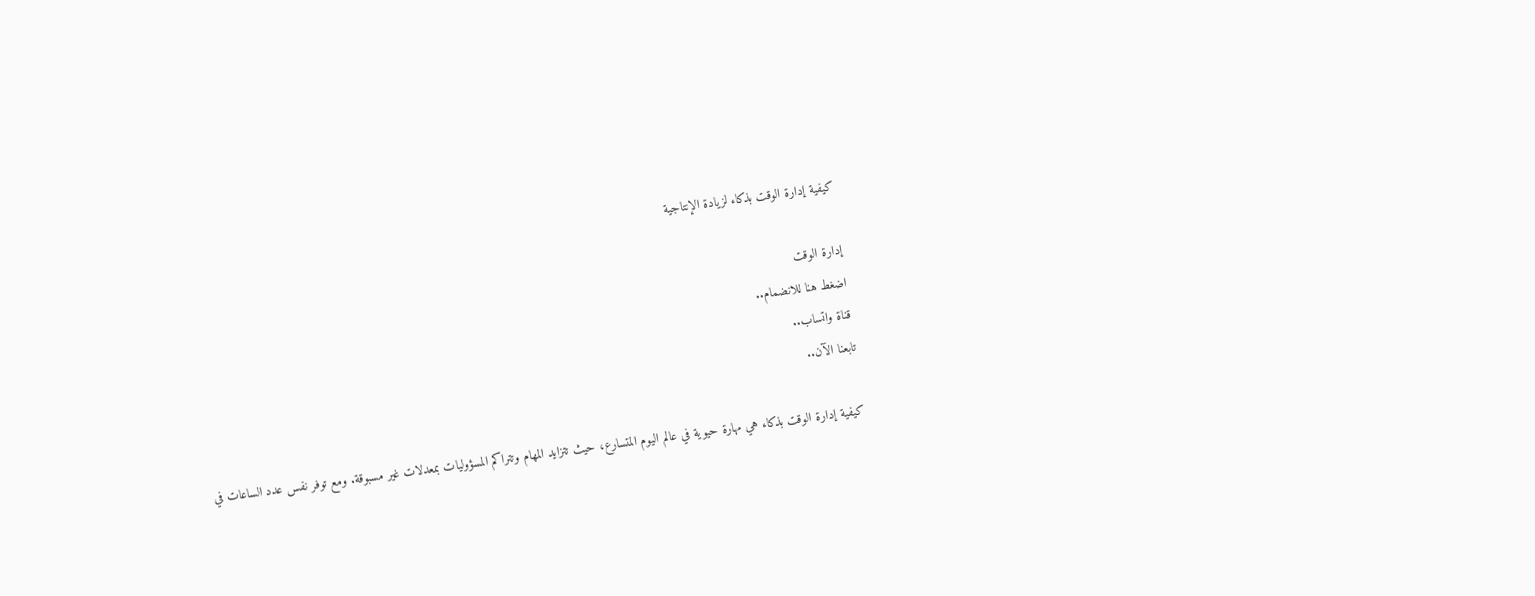كيفية إدارة الوقت بذكاء لزيادة الإنتاجية

إدارة الوقت
اضغط هنا للانضمام..
قناة واتساب..
تابعنا الآن..

كيفية إدارة الوقت بذكاء هي مهارة حيوية في عالم اليوم المتسارع، حيث تتزايد المهام وتتراكم المسؤوليات بمعدلات غير مسبوقة. ومع توفر نفس عدد الساعات في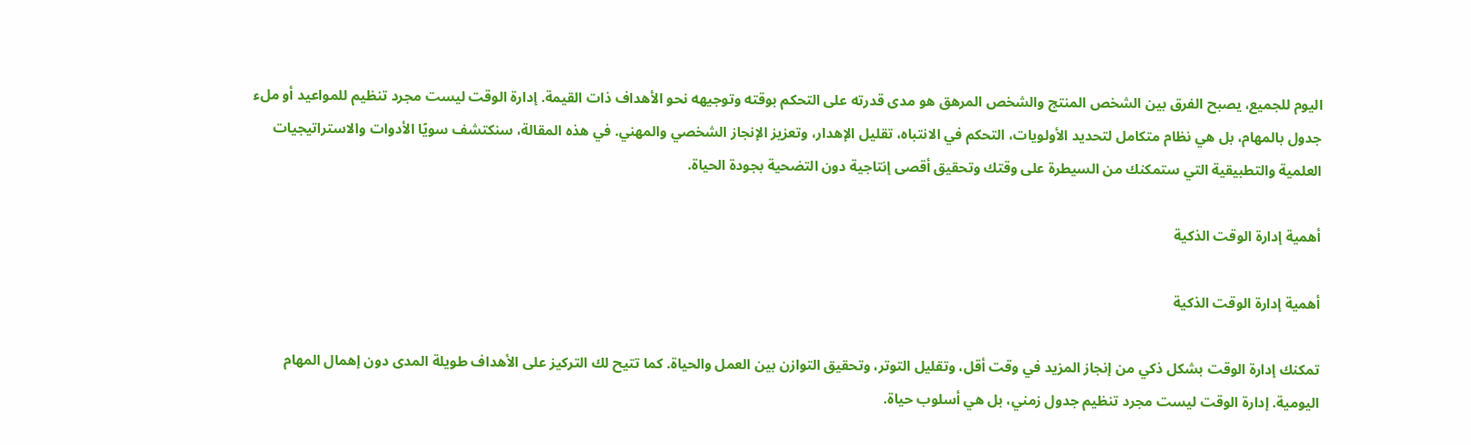اليوم للجميع، يصبح الفرق بين الشخص المنتج والشخص المرهق هو مدى قدرته على التحكم بوقته وتوجيهه نحو الأهداف ذات القيمة. إدارة الوقت ليست مجرد تنظيم للمواعيد أو ملء جدول بالمهام، بل هي نظام متكامل لتحديد الأولويات، التحكم في الانتباه، تقليل الإهدار، وتعزيز الإنجاز الشخصي والمهني. في هذه المقالة، سنكتشف سويًا الأدوات والاستراتيجيات العلمية والتطبيقية التي ستمكنك من السيطرة على وقتك وتحقيق أقصى إنتاجية دون التضحية بجودة الحياة.

أهمية إدارة الوقت الذكية

أهمية إدارة الوقت الذكية

تمكنك إدارة الوقت بشكل ذكي من إنجاز المزيد في وقت أقل، وتقليل التوتر، وتحقيق التوازن بين العمل والحياة. كما تتيح لك التركيز على الأهداف طويلة المدى دون إهمال المهام اليومية. إدارة الوقت ليست مجرد تنظيم جدول زمني، بل هي أسلوب حياة.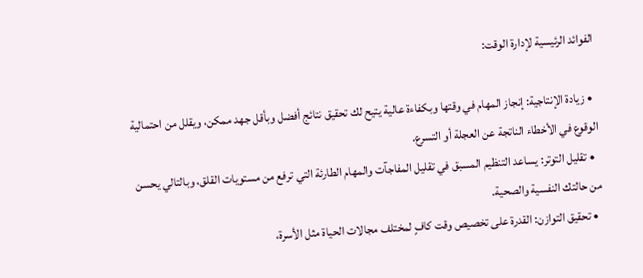الفوائد الرئيسية لإدارة الوقت:

  • زيادة الإنتاجية: إنجاز المهام في وقتها وبكفاءة عالية يتيح لك تحقيق نتائج أفضل وبأقل جهد ممكن، ويقلل من احتمالية الوقوع في الأخطاء الناتجة عن العجلة أو التسرع.
  • تقليل التوتر: يساعد التنظيم المسبق في تقليل المفاجآت والمهام الطارئة التي ترفع من مستويات القلق، وبالتالي يحسن من حالتك النفسية والصحية.
  • تحقيق التوازن: القدرة على تخصيص وقت كافٍ لمختلف مجالات الحياة مثل الأسرة،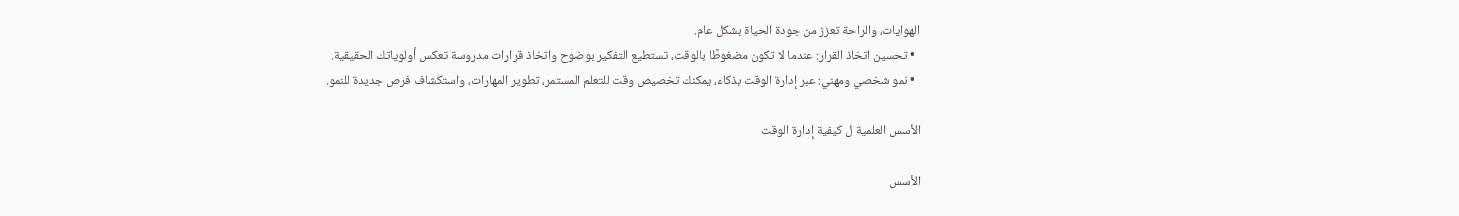الهوايات، والراحة تعزز من جودة الحياة بشكل عام.
  • تحسين اتخاذ القرار: عندما لا تكون مضغوطًا بالوقت، تستطيع التفكير بوضوح واتخاذ قرارات مدروسة تعكس أولوياتك الحقيقية.
  • نمو شخصي ومهني: عبر إدارة الوقت بذكاء، يمكنك تخصيص وقت للتعلم المستمر، تطوير المهارات، واستكشاف فرص جديدة للنمو.

الأسس العلمية ل كيفية إدارة الوقت

الأسس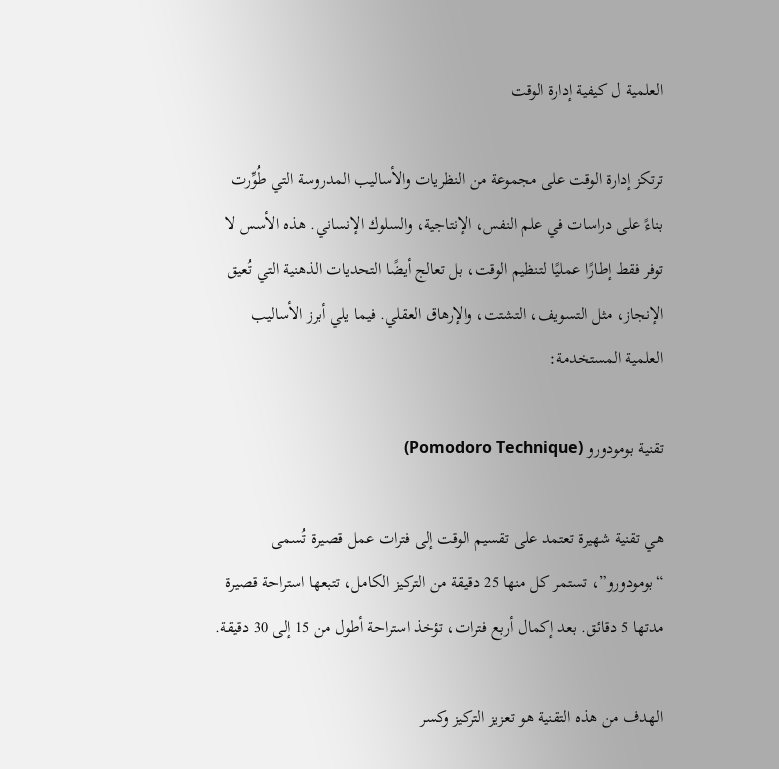العلمية ل كيفية إدارة الوقت

ترتكز إدارة الوقت على مجموعة من النظريات والأساليب المدروسة التي طُوِّرت بناءً على دراسات في علم النفس، الإنتاجية، والسلوك الإنساني. هذه الأسس لا توفر فقط إطارًا عمليًا لتنظيم الوقت، بل تعالج أيضًا التحديات الذهنية التي تُعيق الإنجاز، مثل التسويف، التشتت، والإرهاق العقلي. فيما يلي أبرز الأساليب العلمية المستخدمة:

تقنية بومودورو (Pomodoro Technique)

هي تقنية شهيرة تعتمد على تقسيم الوقت إلى فترات عمل قصيرة تُسمى “بومودورو”، تستمر كل منها 25 دقيقة من التركيز الكامل، تتبعها استراحة قصيرة مدتها 5 دقائق. بعد إكمال أربع فترات، تؤخذ استراحة أطول من 15 إلى 30 دقيقة.

الهدف من هذه التقنية هو تعزيز التركيز وكسر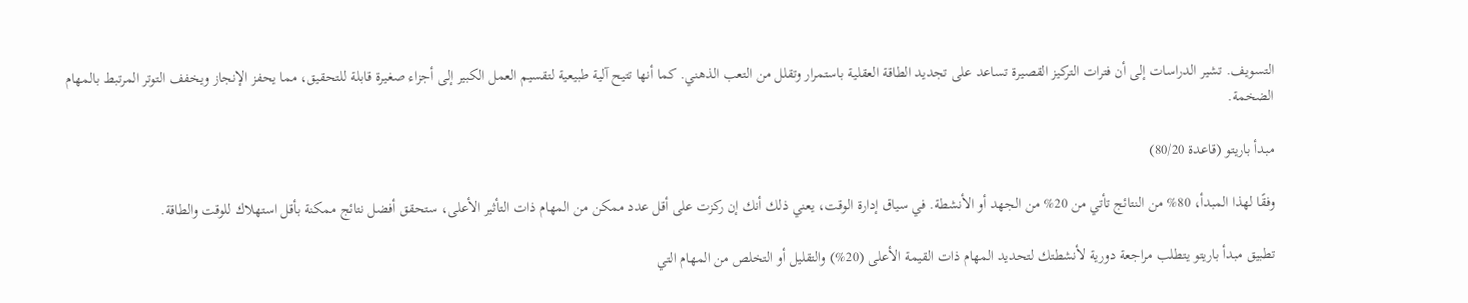التسويف. تشير الدراسات إلى أن فترات التركيز القصيرة تساعد على تجديد الطاقة العقلية باستمرار وتقلل من التعب الذهني. كما أنها تتيح آلية طبيعية لتقسيم العمل الكبير إلى أجزاء صغيرة قابلة للتحقيق، مما يحفز الإنجاز ويخفف التوتر المرتبط بالمهام الضخمة.

مبدأ باريتو (قاعدة 80/20)

وفقًا لهذا المبدأ، 80% من النتائج تأتي من 20% من الجهد أو الأنشطة. في سياق إدارة الوقت، يعني ذلك أنك إن ركزت على أقل عدد ممكن من المهام ذات التأثير الأعلى، ستحقق أفضل نتائج ممكنة بأقل استهلاك للوقت والطاقة.

تطبيق مبدأ باريتو يتطلب مراجعة دورية لأنشطتك لتحديد المهام ذات القيمة الأعلى (20%) والتقليل أو التخلص من المهام التي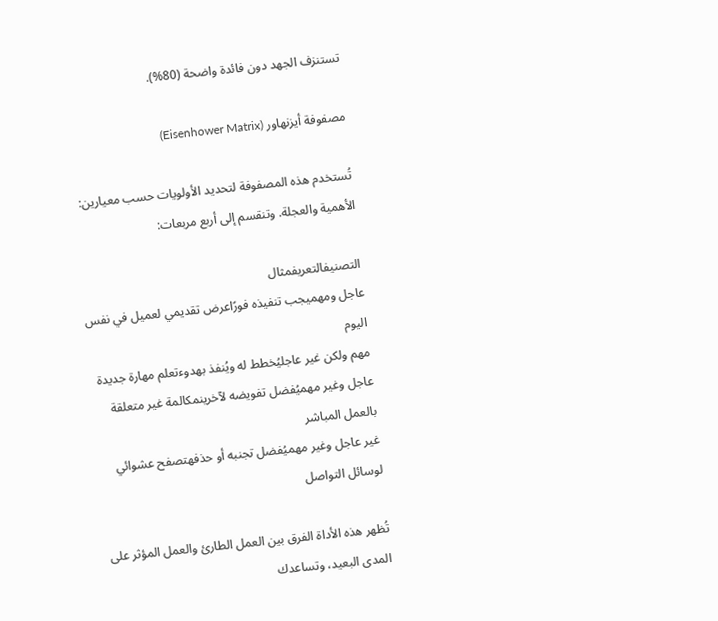تستنزف الجهد دون فائدة واضحة (80%).

مصفوفة أيزنهاور (Eisenhower Matrix)

تُستخدم هذه المصفوفة لتحديد الأولويات حسب معيارين: الأهمية والعجلة. وتنقسم إلى أربع مربعات:

التصنيفالتعريفمثال
عاجل ومهميجب تنفيذه فورًاعرض تقديمي لعميل في نفس اليوم
مهم ولكن غير عاجليُخطط له ويُنفذ بهدوءتعلم مهارة جديدة
عاجل وغير مهميُفضل تفويضه لآخرينمكالمة غير متعلقة بالعمل المباشر
غير عاجل وغير مهميُفضل تجنبه أو حذفهتصفح عشوائي لوسائل التواصل

تُظهر هذه الأداة الفرق بين العمل الطارئ والعمل المؤثر على المدى البعيد، وتساعدك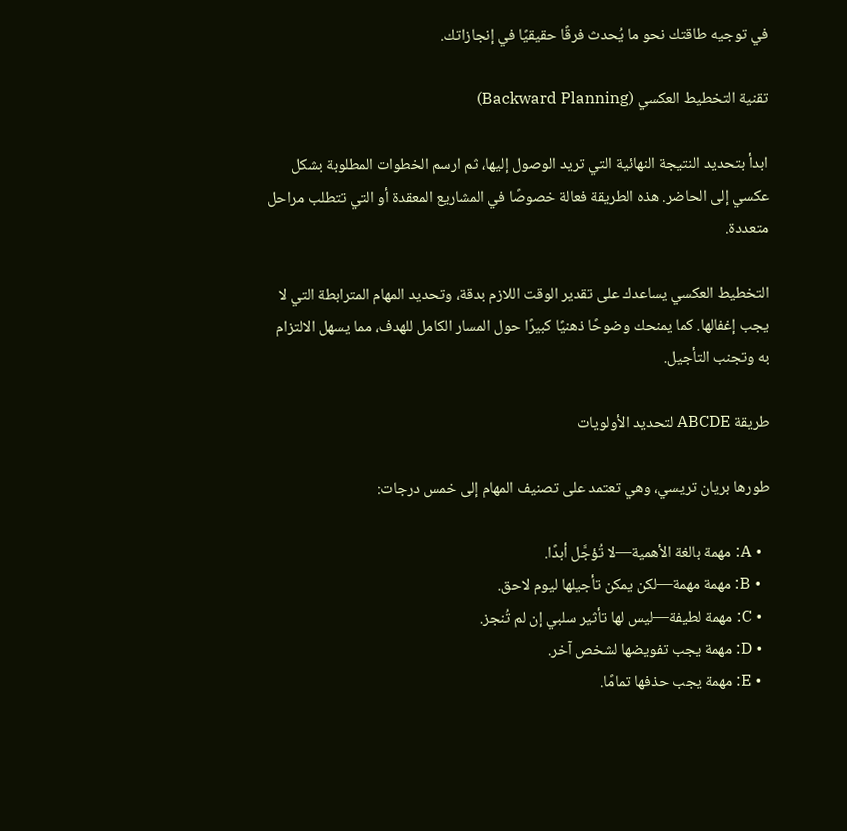في توجيه طاقتك نحو ما يُحدث فرقًا حقيقيًا في إنجازاتك.

تقنية التخطيط العكسي (Backward Planning)

ابدأ بتحديد النتيجة النهائية التي تريد الوصول إليها، ثم ارسم الخطوات المطلوبة بشكل عكسي إلى الحاضر. هذه الطريقة فعالة خصوصًا في المشاريع المعقدة أو التي تتطلب مراحل متعددة.

التخطيط العكسي يساعدك على تقدير الوقت اللازم بدقة، وتحديد المهام المترابطة التي لا يجب إغفالها. كما يمنحك وضوحًا ذهنيًا كبيرًا حول المسار الكامل للهدف، مما يسهل الالتزام به وتجنب التأجيل.

طريقة ABCDE لتحديد الأولويات

طورها بريان تريسي، وهي تعتمد على تصنيف المهام إلى خمس درجات:

  • A: مهمة بالغة الأهمية—لا تُؤجَّل أبدًا.
  • B: مهمة مهمة—لكن يمكن تأجيلها ليوم لاحق.
  • C: مهمة لطيفة—ليس لها تأثير سلبي إن لم تُنجز.
  • D: مهمة يجب تفويضها لشخص آخر.
  • E: مهمة يجب حذفها تمامًا.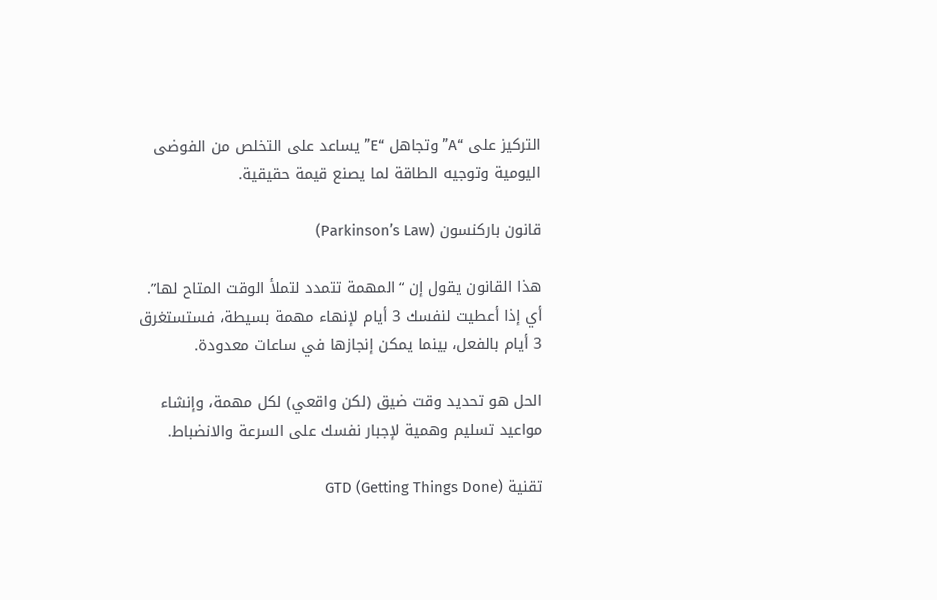التركيز على “A” وتجاهل “E” يساعد على التخلص من الفوضى اليومية وتوجيه الطاقة لما يصنع قيمة حقيقية.

قانون باركنسون (Parkinson’s Law)

هذا القانون يقول إن “المهمة تتمدد لتملأ الوقت المتاح لها”. أي إذا أعطيت لنفسك 3 أيام لإنهاء مهمة بسيطة، فستستغرق 3 أيام بالفعل، بينما يمكن إنجازها في ساعات معدودة.

الحل هو تحديد وقت ضيق (لكن واقعي) لكل مهمة، وإنشاء مواعيد تسليم وهمية لإجبار نفسك على السرعة والانضباط.

تقنية GTD (Getting Things Done)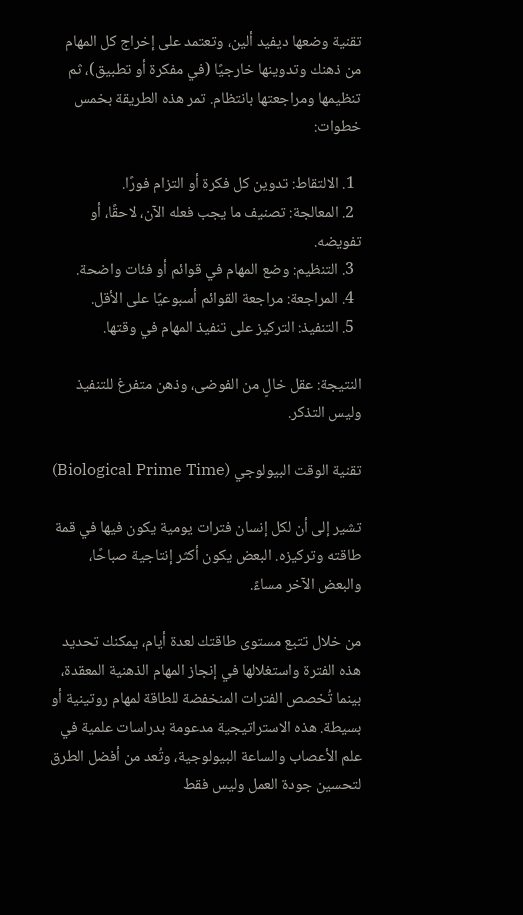تقنية وضعها ديفيد ألين، وتعتمد على إخراج كل المهام من ذهنك وتدوينها خارجيًا (في مفكرة أو تطبيق)، ثم تنظيمها ومراجعتها بانتظام. تمر هذه الطريقة بخمس خطوات:

  1. الالتقاط: تدوين كل فكرة أو التزام فورًا.
  2. المعالجة: تصنيف ما يجب فعله الآن، لاحقًا، أو تفويضه.
  3. التنظيم: وضع المهام في قوائم أو فئات واضحة.
  4. المراجعة: مراجعة القوائم أسبوعيًا على الأقل.
  5. التنفيذ: التركيز على تنفيذ المهام في وقتها.

النتيجة: عقل خالٍ من الفوضى، وذهن متفرغ للتنفيذ وليس التذكر.

تقنية الوقت البيولوجي (Biological Prime Time)

تشير إلى أن لكل إنسان فترات يومية يكون فيها في قمة طاقته وتركيزه. البعض يكون أكثر إنتاجية صباحًا، والبعض الآخر مساءً.

من خلال تتبع مستوى طاقتك لعدة أيام، يمكنك تحديد هذه الفترة واستغلالها في إنجاز المهام الذهنية المعقدة، بينما تُخصص الفترات المنخفضة للطاقة لمهام روتينية أو بسيطة. هذه الاستراتيجية مدعومة بدراسات علمية في علم الأعصاب والساعة البيولوجية، وتُعد من أفضل الطرق لتحسين جودة العمل وليس فقط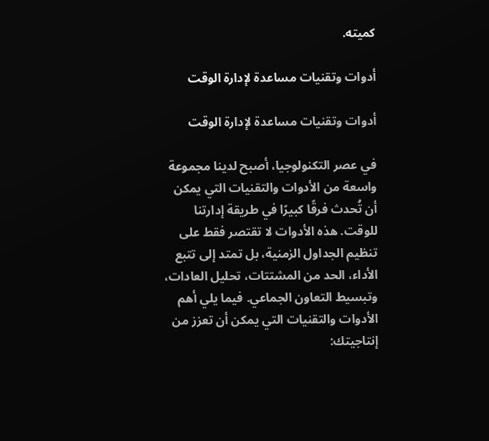كميته.

أدوات وتقنيات مساعدة لإدارة الوقت

أدوات وتقنيات مساعدة لإدارة الوقت

في عصر التكنولوجيا، أصبح لدينا مجموعة واسعة من الأدوات والتقنيات التي يمكن أن تُحدث فرقًا كبيرًا في طريقة إدارتنا للوقت. هذه الأدوات لا تقتصر فقط على تنظيم الجداول الزمنية، بل تمتد إلى تتبع الأداء، الحد من المشتتات، تحليل العادات، وتبسيط التعاون الجماعي. فيما يلي أهم الأدوات والتقنيات التي يمكن أن تعزز من إنتاجيتك: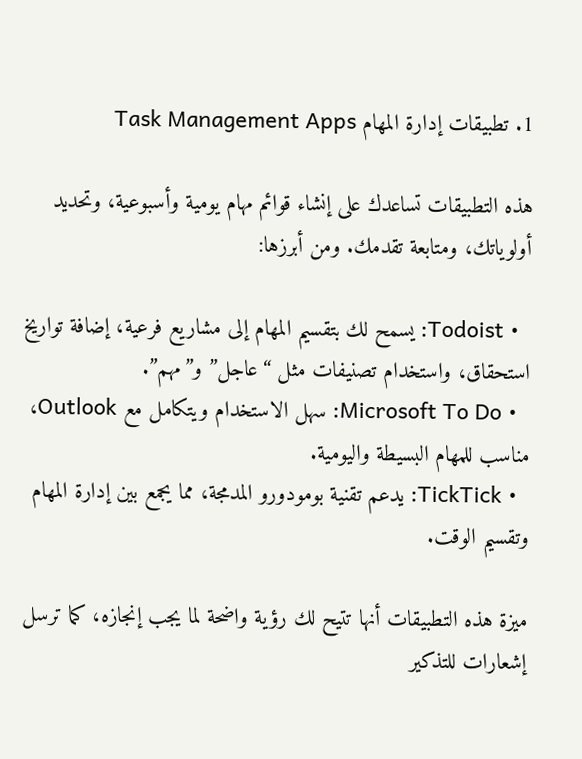1. تطبيقات إدارة المهام Task Management Apps

هذه التطبيقات تساعدك على إنشاء قوائم مهام يومية وأسبوعية، وتحديد أولوياتك، ومتابعة تقدمك. ومن أبرزها:

  • Todoist: يسمح لك بتقسيم المهام إلى مشاريع فرعية، إضافة تواريخ استحقاق، واستخدام تصنيفات مثل “عاجل” و”مهم”.
  • Microsoft To Do: سهل الاستخدام ويتكامل مع Outlook، مناسب للمهام البسيطة واليومية.
  • TickTick: يدعم تقنية بومودورو المدمجة، مما يجمع بين إدارة المهام وتقسيم الوقت.

ميزة هذه التطبيقات أنها تتيح لك رؤية واضحة لما يجب إنجازه، كما ترسل إشعارات للتذكير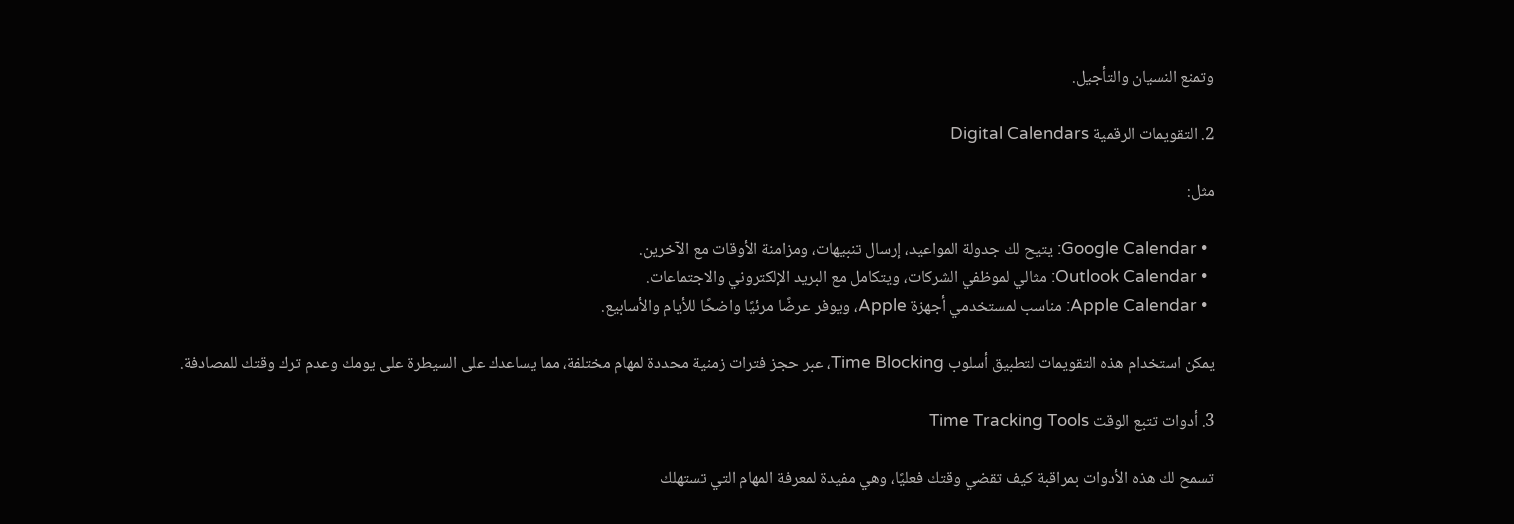وتمنع النسيان والتأجيل.

2. التقويمات الرقمية Digital Calendars

مثل:

  • Google Calendar: يتيح لك جدولة المواعيد، إرسال تنبيهات، ومزامنة الأوقات مع الآخرين.
  • Outlook Calendar: مثالي لموظفي الشركات، ويتكامل مع البريد الإلكتروني والاجتماعات.
  • Apple Calendar: مناسب لمستخدمي أجهزة Apple، ويوفر عرضًا مرئيًا واضحًا للأيام والأسابيع.

يمكن استخدام هذه التقويمات لتطبيق أسلوب Time Blocking، عبر حجز فترات زمنية محددة لمهام مختلفة، مما يساعدك على السيطرة على يومك وعدم ترك وقتك للمصادفة.

3. أدوات تتبع الوقت Time Tracking Tools

تسمح لك هذه الأدوات بمراقبة كيف تقضي وقتك فعليًا، وهي مفيدة لمعرفة المهام التي تستهلك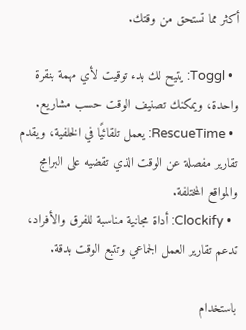أكثر مما تستحق من وقتك.

  • Toggl: يتيح لك بدء توقيت لأي مهمة بنقرة واحدة، ويمكنك تصنيف الوقت حسب مشاريع.
  • RescueTime: يعمل تلقائيًا في الخلفية، ويقدم تقارير مفصلة عن الوقت الذي تقضيه على البرامج والمواقع المختلفة.
  • Clockify: أداة مجانية مناسبة للفرق والأفراد، تدعم تقارير العمل الجماعي وتتبع الوقت بدقة.

باستخدام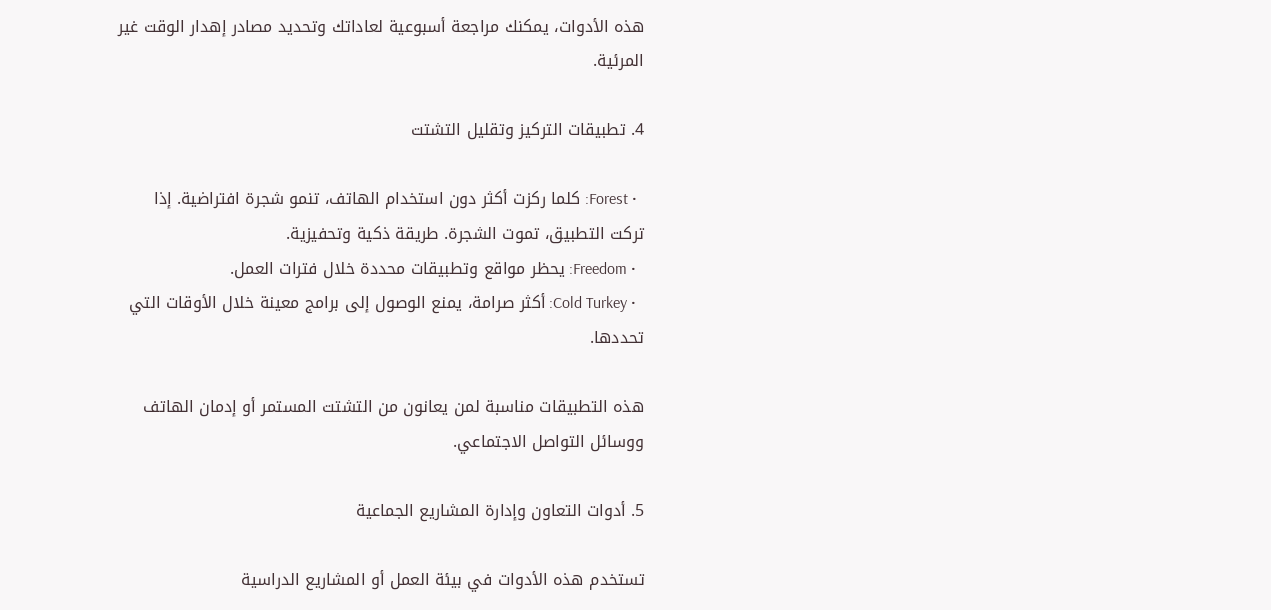هذه الأدوات، يمكنك مراجعة أسبوعية لعاداتك وتحديد مصادر إهدار الوقت غير المرئية.

4. تطبيقات التركيز وتقليل التشتت

  • Forest: كلما ركزت أكثر دون استخدام الهاتف، تنمو شجرة افتراضية. إذا تركت التطبيق، تموت الشجرة. طريقة ذكية وتحفيزية.
  • Freedom: يحظر مواقع وتطبيقات محددة خلال فترات العمل.
  • Cold Turkey: أكثر صرامة، يمنع الوصول إلى برامج معينة خلال الأوقات التي تحددها.

هذه التطبيقات مناسبة لمن يعانون من التشتت المستمر أو إدمان الهاتف ووسائل التواصل الاجتماعي.

5. أدوات التعاون وإدارة المشاريع الجماعية

تستخدم هذه الأدوات في بيئة العمل أو المشاريع الدراسية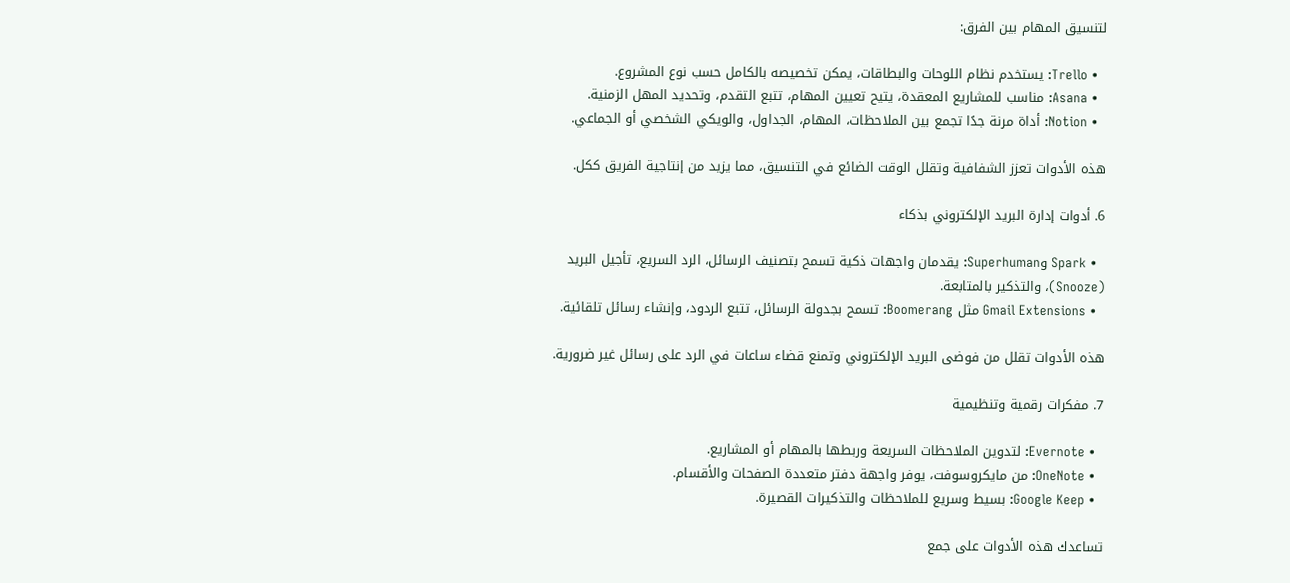لتنسيق المهام بين الفرق:

  • Trello: يستخدم نظام اللوحات والبطاقات، يمكن تخصيصه بالكامل حسب نوع المشروع.
  • Asana: مناسب للمشاريع المعقدة، يتيح تعيين المهام، تتبع التقدم، وتحديد المهل الزمنية.
  • Notion: أداة مرنة جدًا تجمع بين الملاحظات، المهام، الجداول، والويكي الشخصي أو الجماعي.

هذه الأدوات تعزز الشفافية وتقلل الوقت الضائع في التنسيق، مما يزيد من إنتاجية الفريق ككل.

6. أدوات إدارة البريد الإلكتروني بذكاء

  • Spark وSuperhuman: يقدمان واجهات ذكية تسمح بتصنيف الرسائل، الرد السريع، تأجيل البريد (Snooze)، والتذكير بالمتابعة.
  • Gmail Extensions مثل Boomerang: تسمح بجدولة الرسائل، تتبع الردود، وإنشاء رسائل تلقائية.

هذه الأدوات تقلل من فوضى البريد الإلكتروني وتمنع قضاء ساعات في الرد على رسائل غير ضرورية.

7. مفكرات رقمية وتنظيمية

  • Evernote: لتدوين الملاحظات السريعة وربطها بالمهام أو المشاريع.
  • OneNote: من مايكروسوفت، يوفر واجهة دفتر متعددة الصفحات والأقسام.
  • Google Keep: بسيط وسريع للملاحظات والتذكيرات القصيرة.

تساعدك هذه الأدوات على جمع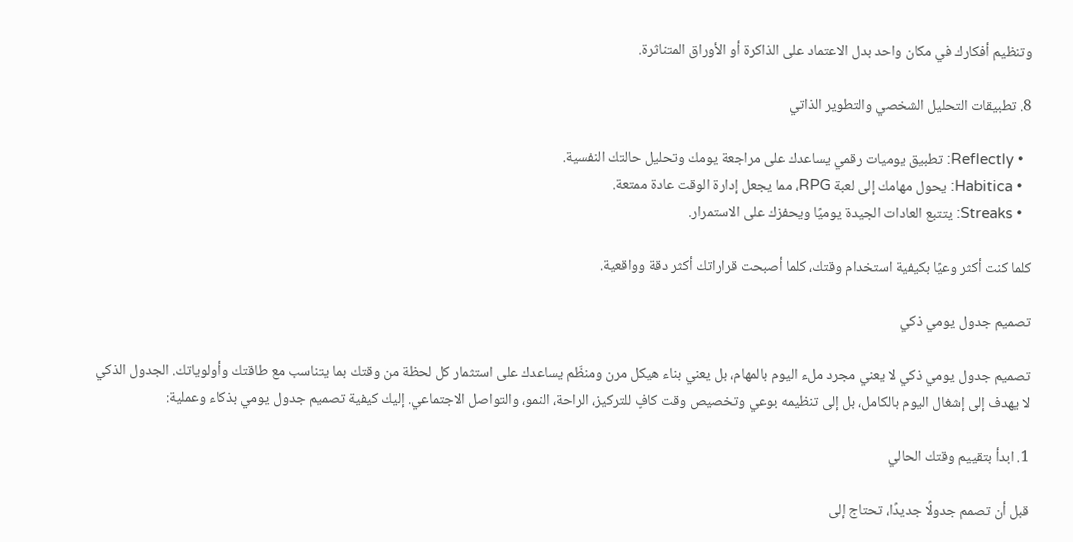وتنظيم أفكارك في مكان واحد بدل الاعتماد على الذاكرة أو الأوراق المتناثرة.

8. تطبيقات التحليل الشخصي والتطوير الذاتي

  • Reflectly: تطبيق يوميات رقمي يساعدك على مراجعة يومك وتحليل حالتك النفسية.
  • Habitica: يحول مهامك إلى لعبة RPG، مما يجعل إدارة الوقت عادة ممتعة.
  • Streaks: يتتبع العادات الجيدة يوميًا ويحفزك على الاستمرار.

كلما كنت أكثر وعيًا بكيفية استخدام وقتك، كلما أصبحت قراراتك أكثر دقة وواقعية.

تصميم جدول يومي ذكي

تصميم جدول يومي ذكي لا يعني مجرد ملء اليوم بالمهام، بل يعني بناء هيكل مرن ومنظّم يساعدك على استثمار كل لحظة من وقتك بما يتناسب مع طاقتك وأولوياتك. الجدول الذكي لا يهدف إلى إشغال اليوم بالكامل، بل إلى تنظيمه بوعي وتخصيص وقت كافٍ للتركيز، الراحة، النمو، والتواصل الاجتماعي. إليك كيفية تصميم جدول يومي بذكاء وعملية:

1. ابدأ بتقييم وقتك الحالي

قبل أن تصمم جدولًا جديدًا، تحتاج إلى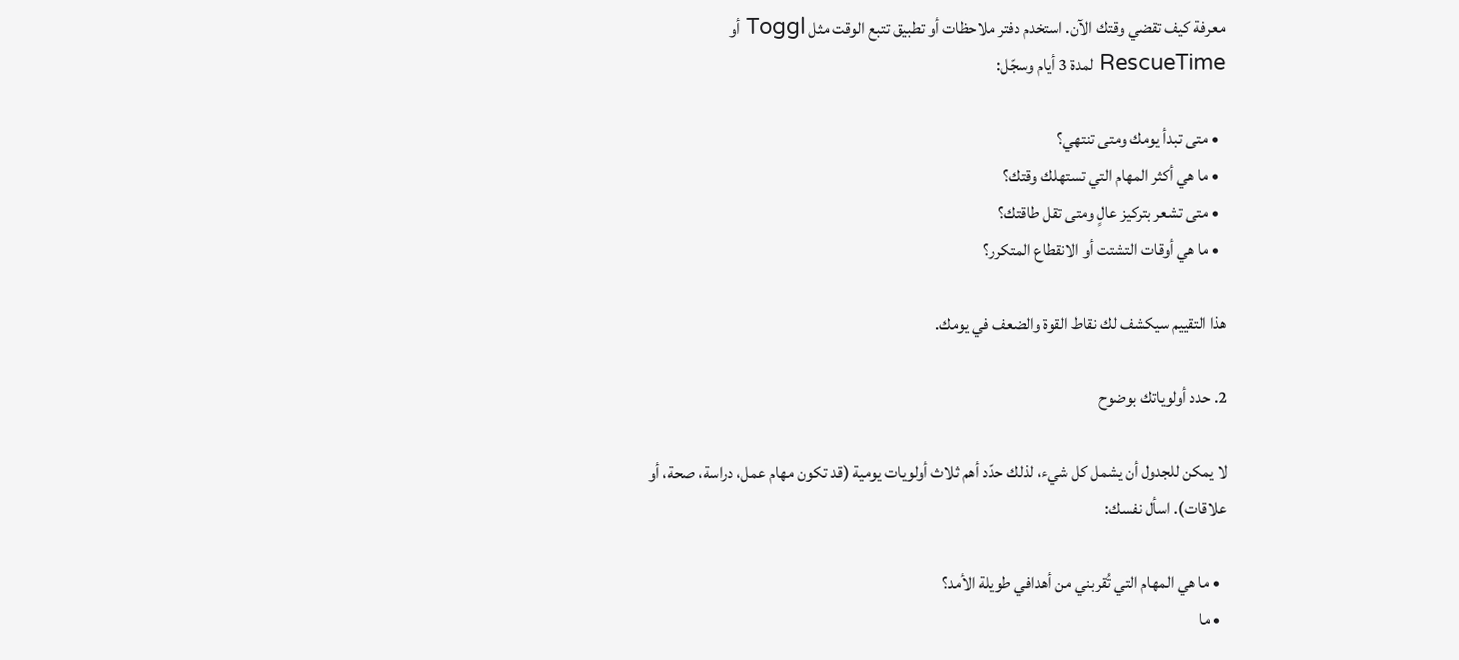معرفة كيف تقضي وقتك الآن. استخدم دفتر ملاحظات أو تطبيق تتبع الوقت مثل Toggl أو RescueTime لمدة 3 أيام وسجّل:

  • متى تبدأ يومك ومتى تنتهي؟
  • ما هي أكثر المهام التي تستهلك وقتك؟
  • متى تشعر بتركيز عالٍ ومتى تقل طاقتك؟
  • ما هي أوقات التشتت أو الانقطاع المتكرر؟

هذا التقييم سيكشف لك نقاط القوة والضعف في يومك.

2. حدد أولوياتك بوضوح

لا يمكن للجدول أن يشمل كل شيء، لذلك حدّد أهم ثلاث أولويات يومية (قد تكون مهام عمل، دراسة، صحة، أو علاقات). اسأل نفسك:

  • ما هي المهام التي تُقربني من أهدافي طويلة الأمد؟
  • ما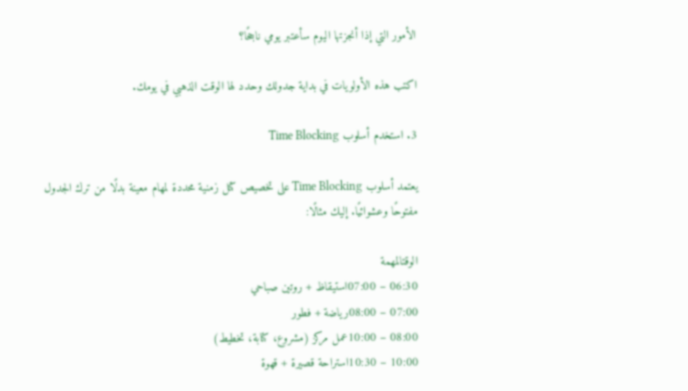الأمور التي إذا أنجزتها اليوم سأعتبر يومي ناجحًا؟

اكتب هذه الأولويات في بداية جدولك وحدد لها الوقت الذهبي في يومك.

3. استخدم أسلوب Time Blocking

يعتمد أسلوب Time Blocking على تخصيص كتل زمنية محددة لمهام معينة بدلًا من ترك الجدول مفتوحًا وعشوائيًا. إليك مثالًا:

الوقتالمهمة
06:30 – 07:00استيقاظ + روتين صباحي
07:00 – 08:00رياضة + فطور
08:00 – 10:00عمل مركز (مشروع، كتابة، تخطيط)
10:00 – 10:30استراحة قصيرة + قهوة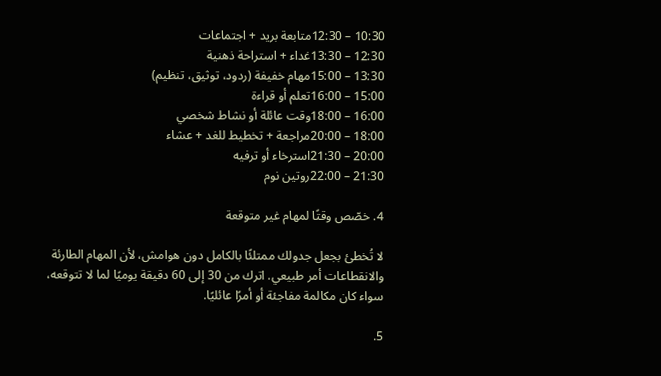10:30 – 12:30متابعة بريد + اجتماعات
12:30 – 13:30غداء + استراحة ذهنية
13:30 – 15:00مهام خفيفة (ردود، توثيق، تنظيم)
15:00 – 16:00تعلم أو قراءة
16:00 – 18:00وقت عائلة أو نشاط شخصي
18:00 – 20:00مراجعة + تخطيط للغد + عشاء
20:00 – 21:30استرخاء أو ترفيه
21:30 – 22:00روتين نوم

4. خصّص وقتًا لمهام غير متوقعة

لا تُخطئ بجعل جدولك ممتلئًا بالكامل دون هوامش، لأن المهام الطارئة والانقطاعات أمر طبيعي. اترك من 30 إلى 60 دقيقة يوميًا لما لا تتوقعه، سواء كان مكالمة مفاجئة أو أمرًا عائليًا.

5.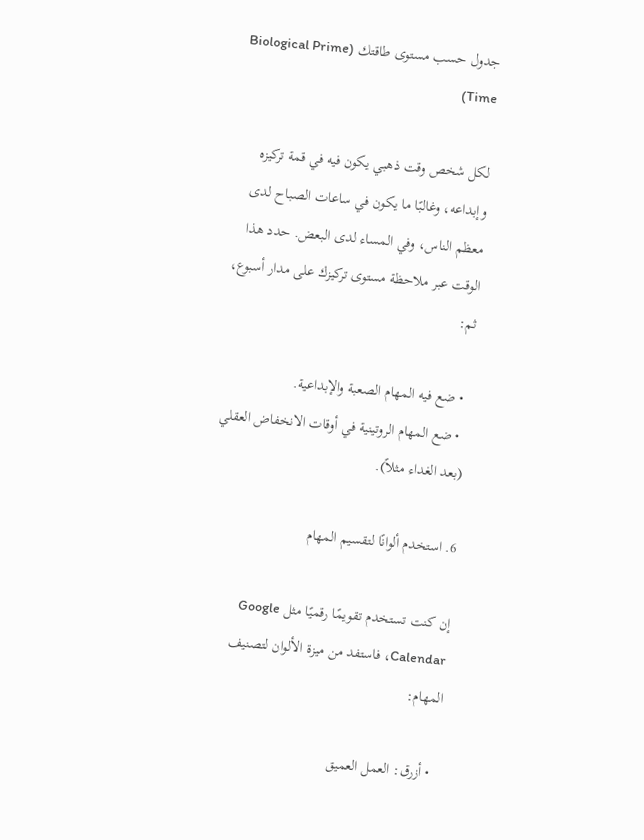جدول حسب مستوى طاقتك (Biological Prime Time)

لكل شخص وقت ذهبي يكون فيه في قمة تركيزه وإبداعه، وغالبًا ما يكون في ساعات الصباح لدى معظم الناس، وفي المساء لدى البعض. حدد هذا الوقت عبر ملاحظة مستوى تركيزك على مدار أسبوع، ثم:

  • ضع فيه المهام الصعبة والإبداعية.
  • ضع المهام الروتينية في أوقات الانخفاض العقلي (بعد الغداء مثلاً).

6. استخدم ألوانًا لتقسيم المهام

إن كنت تستخدم تقويمًا رقميًا مثل Google Calendar، فاستفد من ميزة الألوان لتصنيف المهام:

  • أزرق: العمل العميق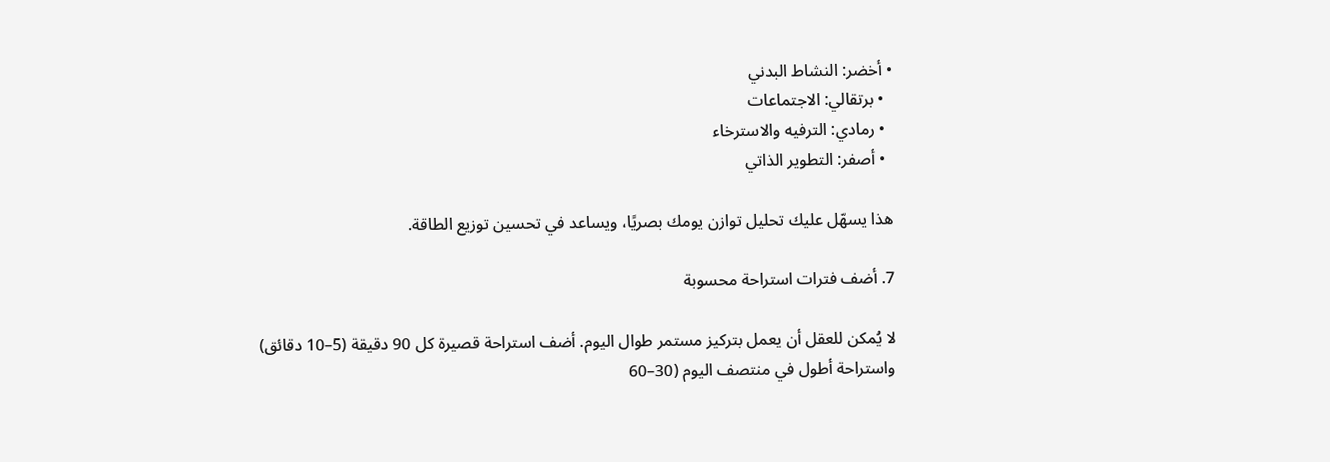• أخضر: النشاط البدني
  • برتقالي: الاجتماعات
  • رمادي: الترفيه والاسترخاء
  • أصفر: التطوير الذاتي

هذا يسهّل عليك تحليل توازن يومك بصريًا، ويساعد في تحسين توزيع الطاقة.

7. أضف فترات استراحة محسوبة

لا يُمكن للعقل أن يعمل بتركيز مستمر طوال اليوم. أضف استراحة قصيرة كل 90 دقيقة (5–10 دقائق) واستراحة أطول في منتصف اليوم (30–60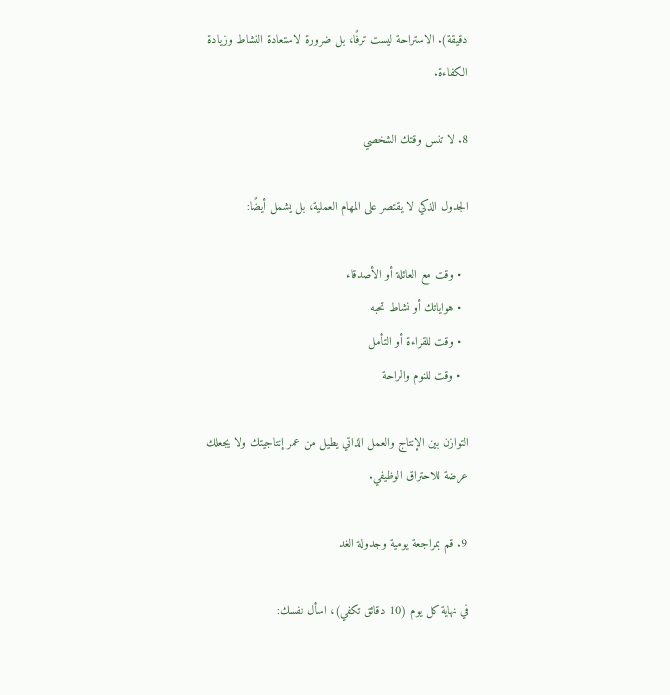دقيقة). الاستراحة ليست ترفًا، بل ضرورة لاستعادة النشاط وزيادة الكفاءة.

8. لا تنس وقتك الشخصي

الجدول الذكي لا يقتصر على المهام العملية، بل يشمل أيضًا:

  • وقت مع العائلة أو الأصدقاء
  • هواياتك أو نشاط تحبه
  • وقت للقراءة أو التأمل
  • وقت للنوم والراحة

التوازن بين الإنتاج والعمل الذاتي يطيل من عمر إنتاجيتك ولا يجعلك عرضة للاحتراق الوظيفي.

9. قم بمراجعة يومية وجدولة الغد

في نهاية كل يوم (10 دقائق تكفي)، اسأل نفسك: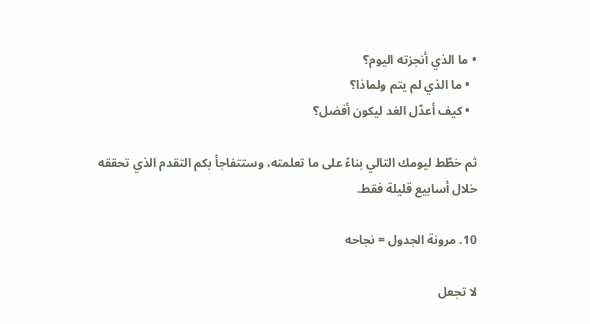• ما الذي أنجزته اليوم؟
  • ما الذي لم يتم ولماذا؟
  • كيف أعدّل الغد ليكون أفضل؟

ثم خطّط ليومك التالي بناءً على ما تعلمته، وستتفاجأ بكم التقدم الذي تحققه خلال أسابيع قليلة فقط.

10. مرونة الجدول = نجاحه

لا تجعل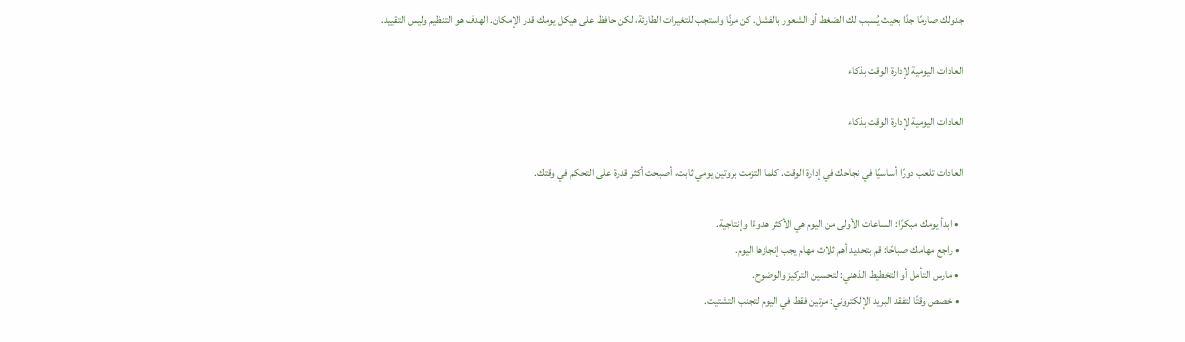جدولك صارمًا جدًا بحيث يُسبب لك الضغط أو الشعور بالفشل. كن مرنًا واستجب للتغيرات الطارئة، لكن حافظ على هيكل يومك قدر الإمكان. الهدف هو التنظيم وليس التقييد.

العادات اليومية لإدارة الوقت بذكاء

العادات اليومية لإدارة الوقت بذكاء

العادات تلعب دورًا أساسيًا في نجاحك في إدارة الوقت. كلما التزمت بروتين يومي ثابت، أصبحت أكثر قدرة على التحكم في وقتك.

  • ابدأ يومك مبكرًا: الساعات الأولى من اليوم هي الأكثر هدوءًا وإنتاجية.
  • راجع مهامك صباحًا: قم بتحديد أهم ثلاث مهام يجب إنجازها اليوم.
  • مارس التأمل أو التخطيط الذهني: لتحسين التركيز والوضوح.
  • خصص وقتًا لتفقد البريد الإلكتروني: مرتين فقط في اليوم لتجنب التشتيت.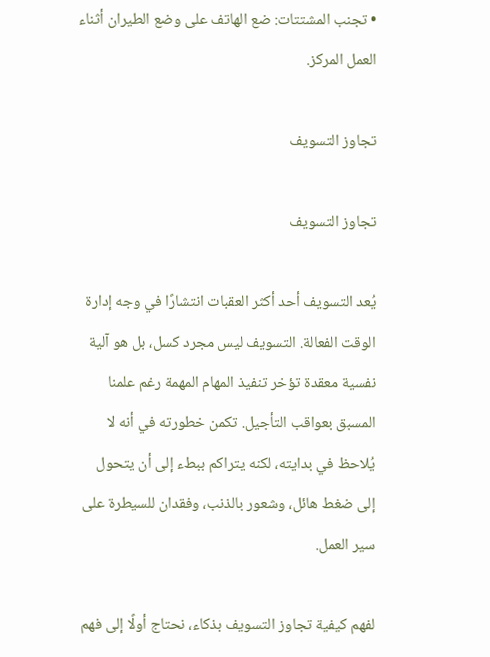• تجنب المشتتات: ضع الهاتف على وضع الطيران أثناء العمل المركز.

تجاوز التسويف

تجاوز التسويف

يُعد التسويف أحد أكثر العقبات انتشارًا في وجه إدارة الوقت الفعالة. التسويف ليس مجرد كسل، بل هو آلية نفسية معقدة تؤخر تنفيذ المهام المهمة رغم علمنا المسبق بعواقب التأجيل. تكمن خطورته في أنه لا يُلاحظ في بدايته، لكنه يتراكم ببطء إلى أن يتحول إلى ضغط هائل، وشعور بالذنب، وفقدان للسيطرة على سير العمل.

لفهم كيفية تجاوز التسويف بذكاء، نحتاج أولًا إلى فهم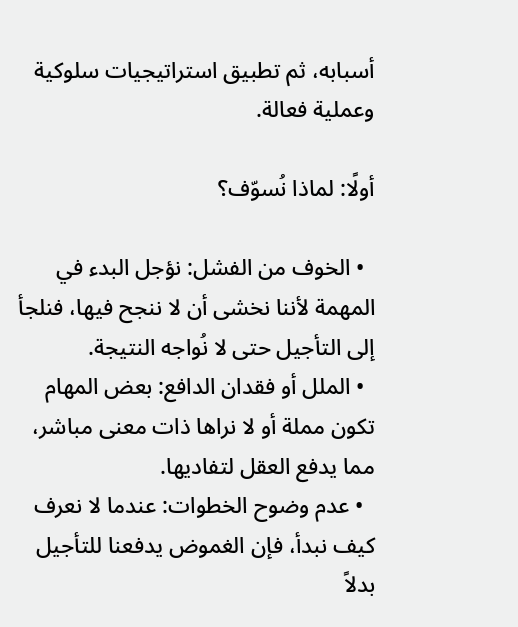أسبابه، ثم تطبيق استراتيجيات سلوكية وعملية فعالة.

أولًا: لماذا نُسوّف؟

  • الخوف من الفشل: نؤجل البدء في المهمة لأننا نخشى أن لا ننجح فيها، فنلجأ إلى التأجيل حتى لا نُواجه النتيجة.
  • الملل أو فقدان الدافع: بعض المهام تكون مملة أو لا نراها ذات معنى مباشر، مما يدفع العقل لتفاديها.
  • عدم وضوح الخطوات: عندما لا نعرف كيف نبدأ، فإن الغموض يدفعنا للتأجيل بدلاً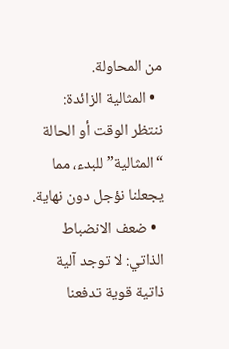من المحاولة.
  • المثالية الزائدة: ننتظر الوقت أو الحالة “المثالية” للبدء، مما يجعلنا نؤجل دون نهاية.
  • ضعف الانضباط الذاتي: لا توجد آلية ذاتية قوية تدفعنا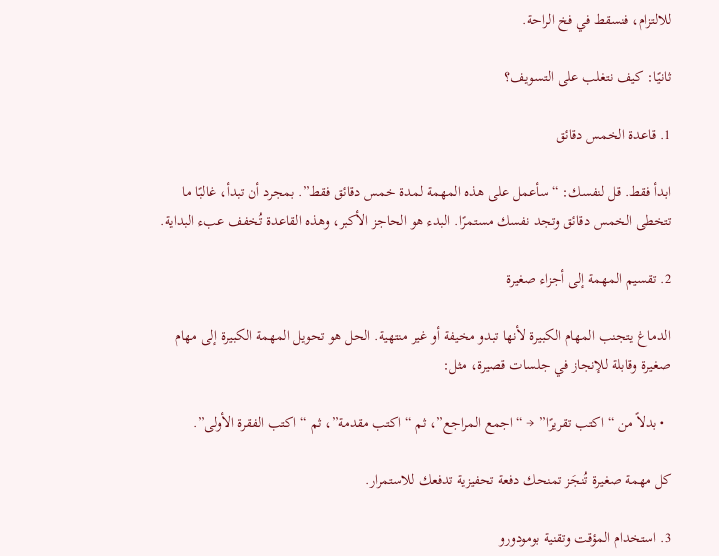للالتزام، فنسقط في فخ الراحة.

ثانيًا: كيف نتغلب على التسويف؟

1. قاعدة الخمس دقائق

ابدأ فقط. قل لنفسك: “سأعمل على هذه المهمة لمدة خمس دقائق فقط”. بمجرد أن تبدأ، غالبًا ما تتخطى الخمس دقائق وتجد نفسك مستمرًا. البدء هو الحاجز الأكبر، وهذه القاعدة تُخفف عبء البداية.

2. تقسيم المهمة إلى أجزاء صغيرة

الدماغ يتجنب المهام الكبيرة لأنها تبدو مخيفة أو غير منتهية. الحل هو تحويل المهمة الكبيرة إلى مهام صغيرة وقابلة للإنجاز في جلسات قصيرة، مثل:

  • بدلاً من “اكتب تقريرًا” → “اجمع المراجع”، ثم “اكتب مقدمة”، ثم “اكتب الفقرة الأولى”.

كل مهمة صغيرة تُنجَز تمنحك دفعة تحفيزية تدفعك للاستمرار.

3. استخدام المؤقت وتقنية بومودورو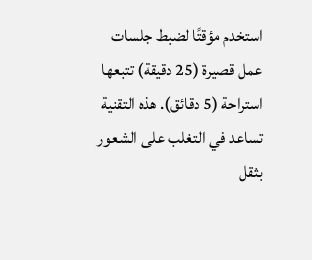استخدم مؤقتًا لضبط جلسات عمل قصيرة (25 دقيقة) تتبعها استراحة (5 دقائق). هذه التقنية تساعد في التغلب على الشعور بثقل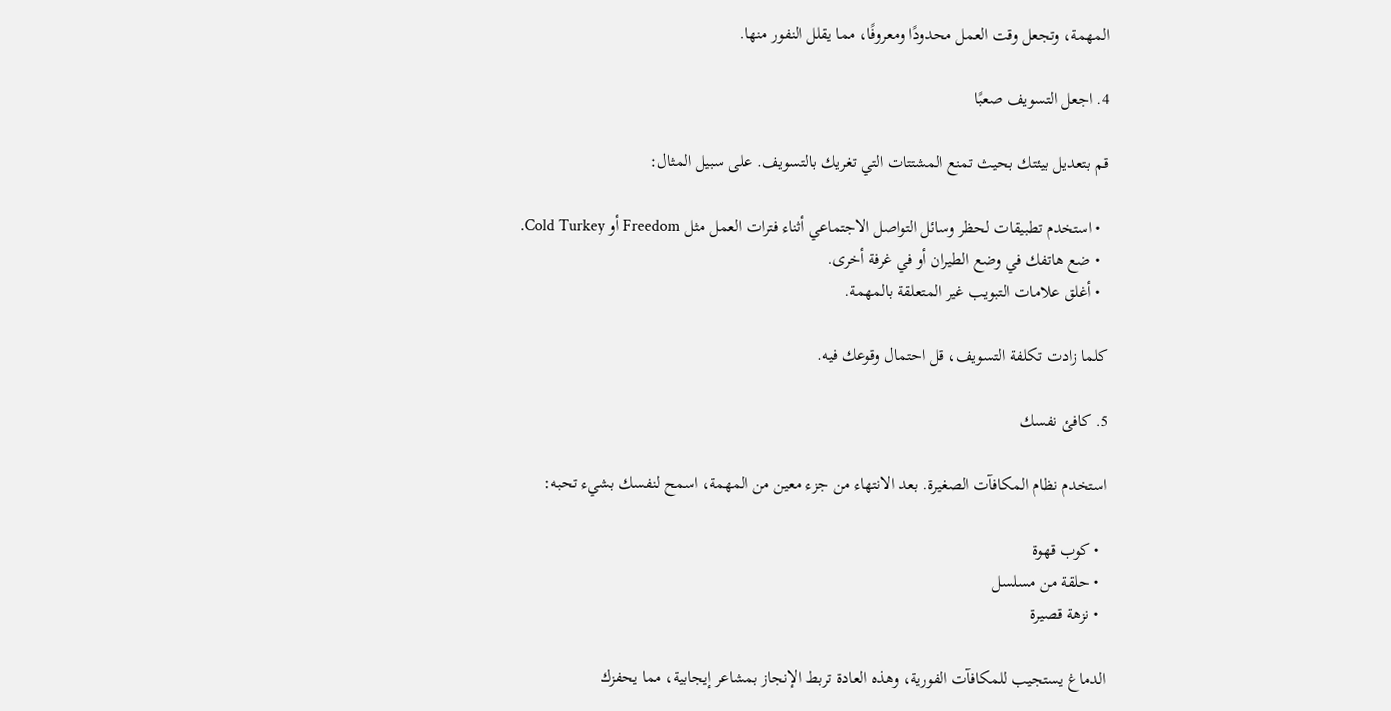المهمة، وتجعل وقت العمل محدودًا ومعروفًا، مما يقلل النفور منها.

4. اجعل التسويف صعبًا

قم بتعديل بيئتك بحيث تمنع المشتتات التي تغريك بالتسويف. على سبيل المثال:

  • استخدم تطبيقات لحظر وسائل التواصل الاجتماعي أثناء فترات العمل مثل Freedom أو Cold Turkey.
  • ضع هاتفك في وضع الطيران أو في غرفة أخرى.
  • أغلق علامات التبويب غير المتعلقة بالمهمة.

كلما زادت تكلفة التسويف، قل احتمال وقوعك فيه.

5. كافئ نفسك

استخدم نظام المكافآت الصغيرة. بعد الانتهاء من جزء معين من المهمة، اسمح لنفسك بشيء تحبه:

  • كوب قهوة
  • حلقة من مسلسل
  • نزهة قصيرة

الدماغ يستجيب للمكافآت الفورية، وهذه العادة تربط الإنجاز بمشاعر إيجابية، مما يحفزك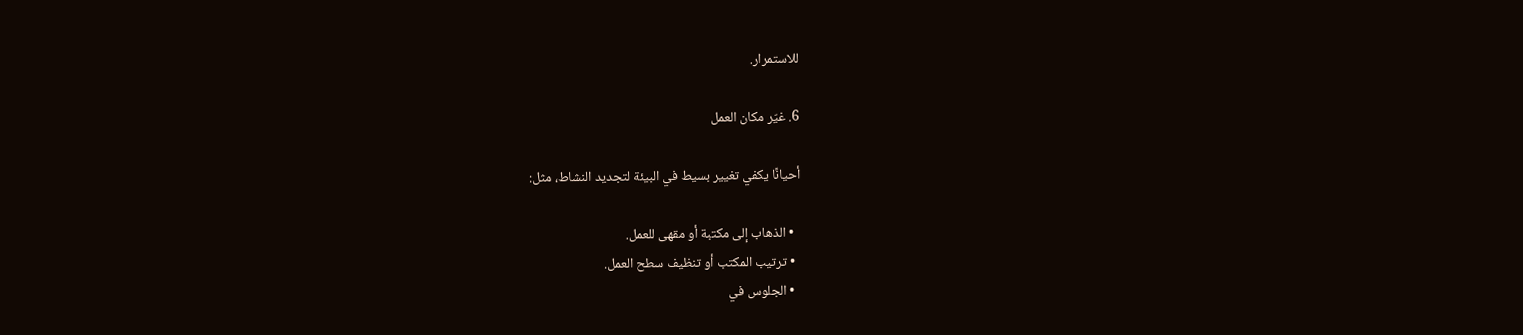للاستمرار.

6. غيّر مكان العمل

أحيانًا يكفي تغيير بسيط في البيئة لتجديد النشاط، مثل:

  • الذهاب إلى مكتبة أو مقهى للعمل.
  • ترتيب المكتب أو تنظيف سطح العمل.
  • الجلوس في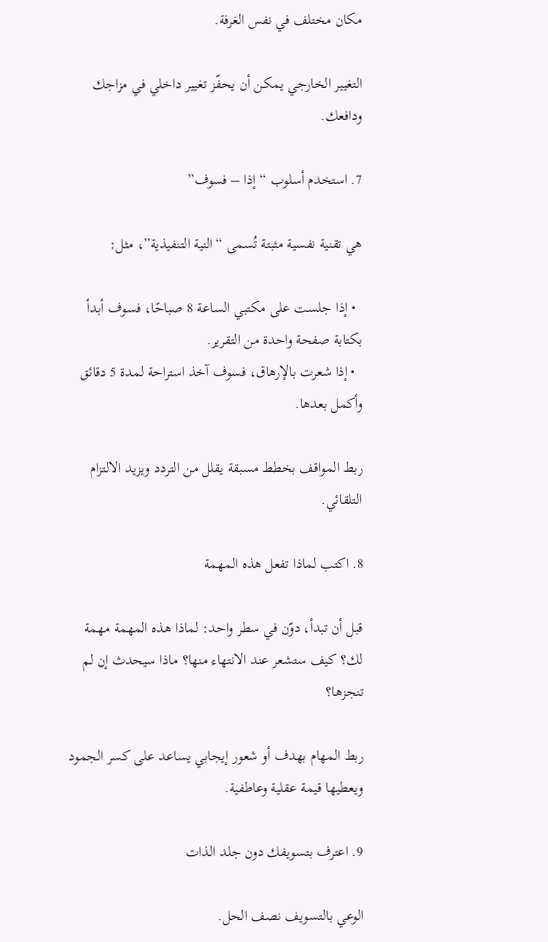مكان مختلف في نفس الغرفة.

التغيير الخارجي يمكن أن يحفّز تغيير داخلي في مزاجك ودافعك.

7. استخدم أسلوب “إذا – فسوف”

هي تقنية نفسية مثبتة تُسمى “النية التنفيذية”، مثل:

  • إذا جلست على مكتبي الساعة 8 صباحًا، فسوف أبدأ بكتابة صفحة واحدة من التقرير.
  • إذا شعرت بالإرهاق، فسوف آخذ استراحة لمدة 5 دقائق وأكمل بعدها.

ربط المواقف بخطط مسبقة يقلل من التردد ويزيد الالتزام التلقائي.

8. اكتب لماذا تفعل هذه المهمة

قبل أن تبدأ، دوّن في سطر واحد: لماذا هذه المهمة مهمة لك؟ كيف ستشعر عند الانتهاء منها؟ ماذا سيحدث إن لم تنجزها؟

ربط المهام بهدف أو شعور إيجابي يساعد على كسر الجمود ويعطيها قيمة عقلية وعاطفية.

9. اعترف بتسويفك دون جلد الذات

الوعي بالتسويف نصف الحل.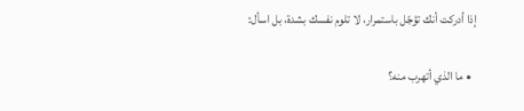إذا أدركت أنك تؤجّل باستمرار، لا تلوم نفسك بشدة، بل اسأل:

  • ما الذي أتهرب منه؟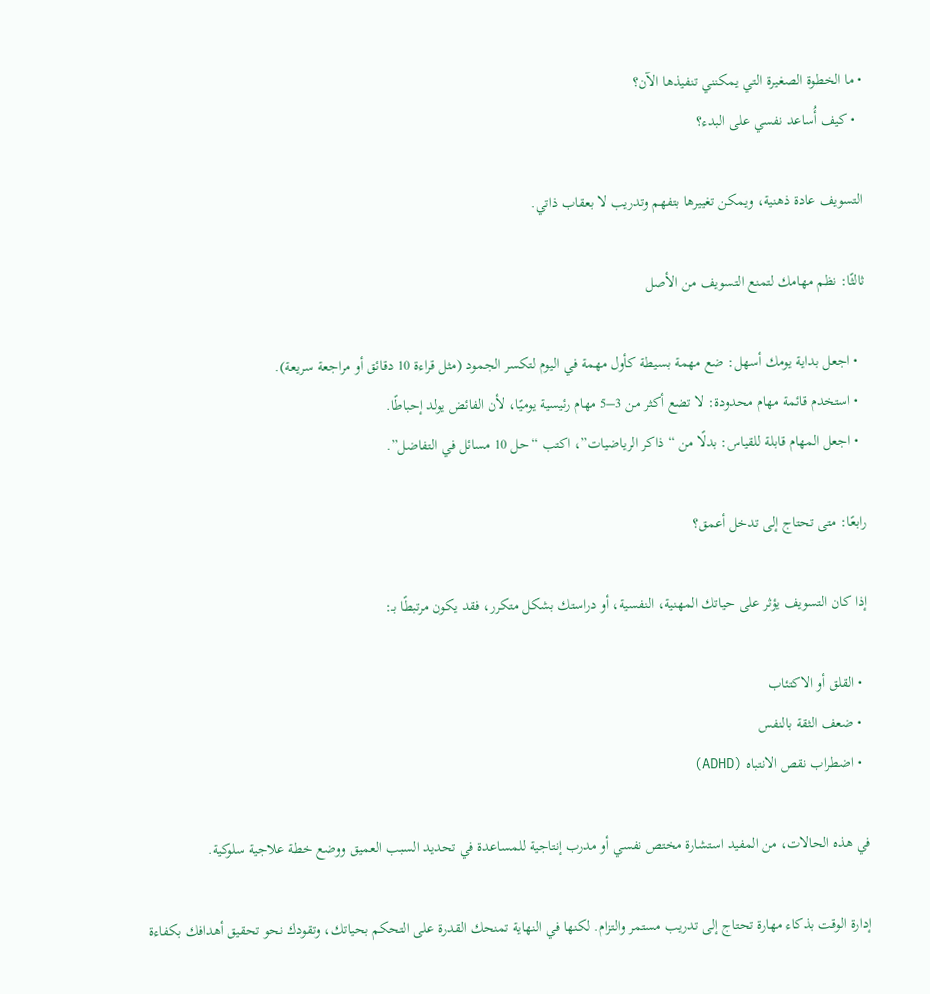• ما الخطوة الصغيرة التي يمكنني تنفيذها الآن؟
  • كيف أُساعد نفسي على البدء؟

التسويف عادة ذهنية، ويمكن تغييرها بتفهم وتدريب لا بعقاب ذاتي.

ثالثًا: نظم مهامك لتمنع التسويف من الأصل

  • اجعل بداية يومك أسهل: ضع مهمة بسيطة كأول مهمة في اليوم لتكسر الجمود (مثل قراءة 10 دقائق أو مراجعة سريعة).
  • استخدم قائمة مهام محدودة: لا تضع أكثر من 3–5 مهام رئيسية يوميًا، لأن الفائض يولد إحباطًا.
  • اجعل المهام قابلة للقياس: بدلًا من “ذاكر الرياضيات”، اكتب “حل 10 مسائل في التفاضل”.

رابعًا: متى تحتاج إلى تدخل أعمق؟

إذا كان التسويف يؤثر على حياتك المهنية، النفسية، أو دراستك بشكل متكرر، فقد يكون مرتبطًا بـ:

  • القلق أو الاكتئاب
  • ضعف الثقة بالنفس
  • اضطراب نقص الانتباه (ADHD)

في هذه الحالات، من المفيد استشارة مختص نفسي أو مدرب إنتاجية للمساعدة في تحديد السبب العميق ووضع خطة علاجية سلوكية.

إدارة الوقت بذكاء مهارة تحتاج إلى تدريب مستمر والتزام. لكنها في النهاية تمنحك القدرة على التحكم بحياتك، وتقودك نحو تحقيق أهدافك بكفاءة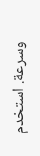وسرعة. استخدم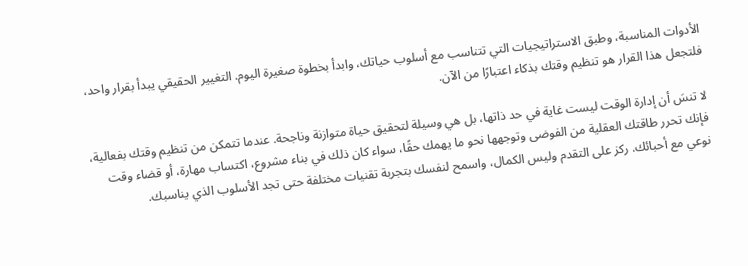الأدوات المناسبة، وطبق الاستراتيجيات التي تتناسب مع أسلوب حياتك، وابدأ بخطوة صغيرة اليوم. التغيير الحقيقي يبدأ بقرار واحد، فلتجعل هذا القرار هو تنظيم وقتك بذكاء اعتبارًا من الآن.

لا تنسَ أن إدارة الوقت ليست غاية في حد ذاتها، بل هي وسيلة لتحقيق حياة متوازنة وناجحة. عندما تتمكن من تنظيم وقتك بفعالية، فإنك تحرر طاقتك العقلية من الفوضى وتوجهها نحو ما يهمك حقًا، سواء كان ذلك في بناء مشروع، اكتساب مهارة، أو قضاء وقت نوعي مع أحبائك. ركز على التقدم وليس الكمال، واسمح لنفسك بتجربة تقنيات مختلفة حتى تجد الأسلوب الذي يناسبك.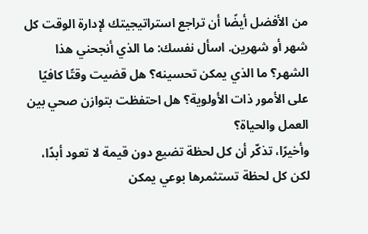من الأفضل أيضًا أن تراجع استراتيجيتك لإدارة الوقت كل شهر أو شهرين. اسأل نفسك: ما الذي أنجحني هذا الشهر؟ ما الذي يمكن تحسينه؟ هل قضيت وقتًا كافيًا على الأمور ذات الأولوية؟ هل احتفظت بتوازن صحي بين العمل والحياة؟
وأخيرًا، تذكّر أن كل لحظة تضيع دون قيمة لا تعود أبدًا، لكن كل لحظة تستثمرها بوعي يمكن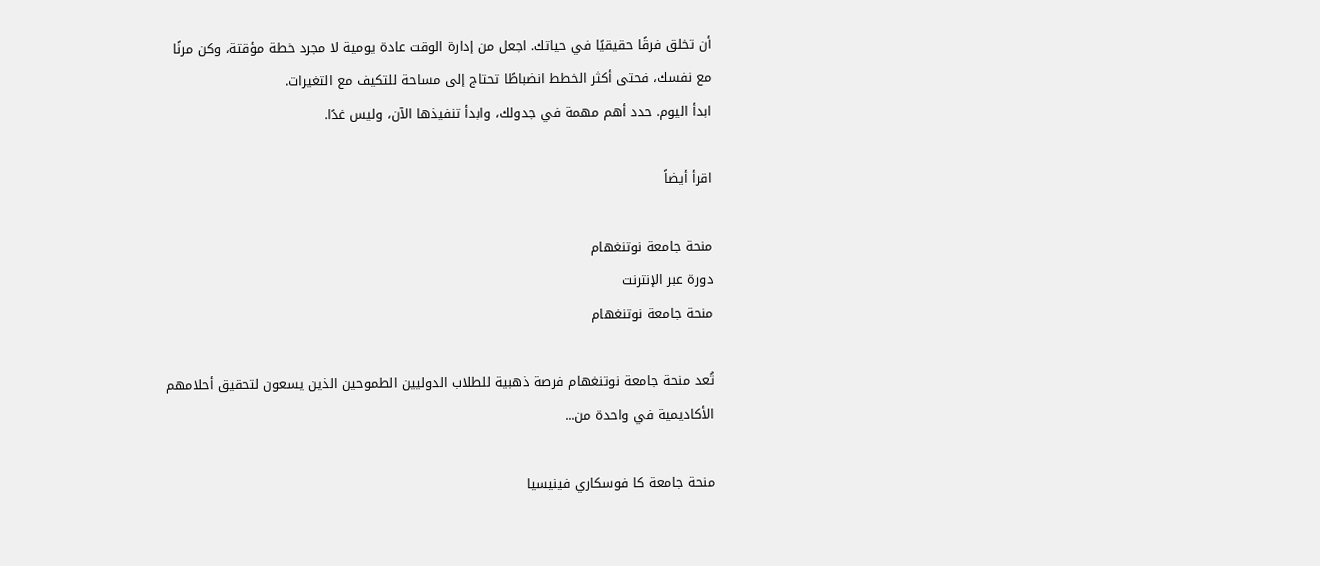أن تخلق فرقًا حقيقيًا في حياتك. اجعل من إدارة الوقت عادة يومية لا مجرد خطة مؤقتة، وكن مرنًا مع نفسك، فحتى أكثر الخطط انضباطًا تحتاج إلى مساحة للتكيف مع التغيرات.
ابدأ اليوم. حدد أهم مهمة في جدولك، وابدأ تنفيذها الآن، وليس غدًا.

اقرأ أيضاً

منحة جامعة نوتنغهام
دورة عبر الإنترنت
منحة جامعة نوتنغهام

تُعد منحة جامعة نوتنغهام فرصة ذهبية للطلاب الدوليين الطموحين الذين يسعون لتحقيق أحلامهم الأكاديمية في واحدة من...

منحة جامعة كا فوسكاري فينيسيا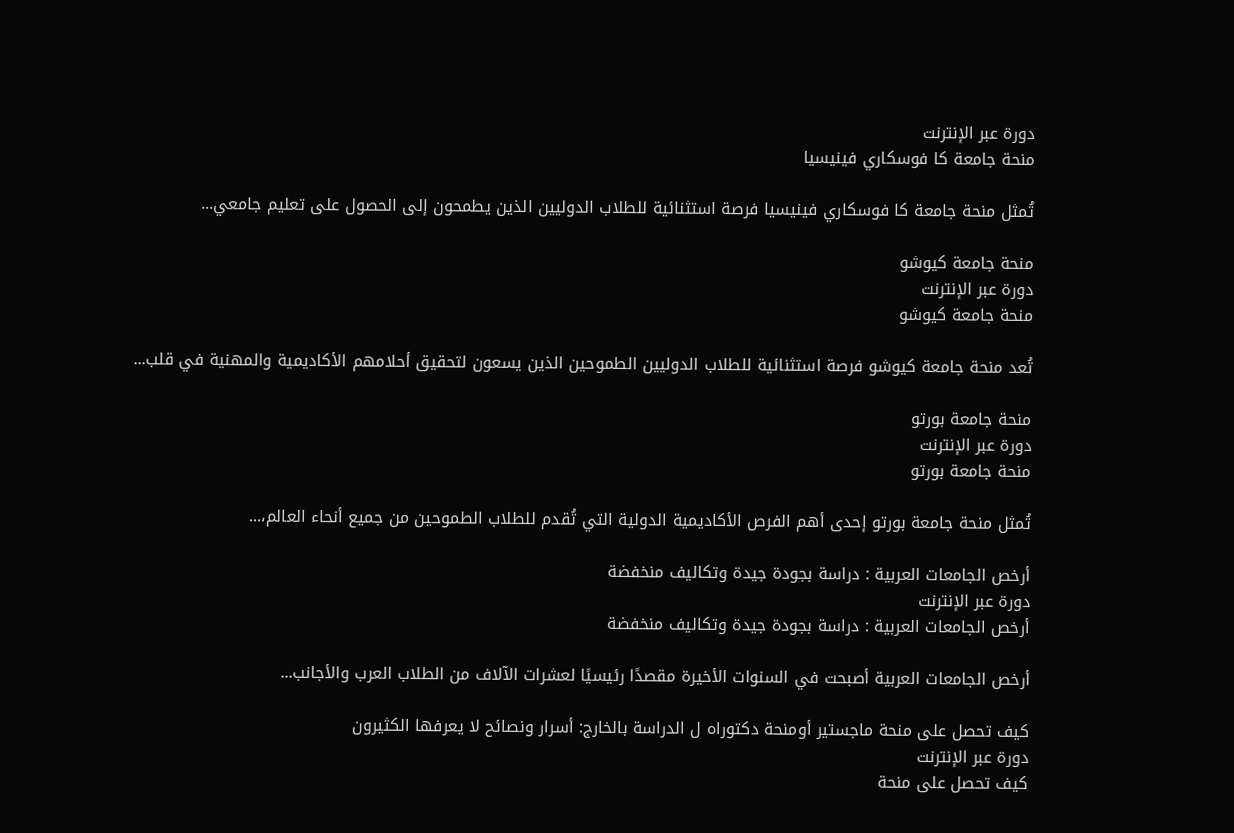دورة عبر الإنترنت
منحة جامعة كا فوسكاري فينيسيا

تُمثل منحة جامعة كا فوسكاري فينيسيا فرصة استثنائية للطلاب الدوليين الذين يطمحون إلى الحصول على تعليم جامعي...

منحة جامعة كيوشو
دورة عبر الإنترنت
منحة جامعة كيوشو

تُعد منحة جامعة كيوشو فرصة استثنائية للطلاب الدوليين الطموحين الذين يسعون لتحقيق أحلامهم الأكاديمية والمهنية في قلب...

منحة جامعة بورتو
دورة عبر الإنترنت
منحة جامعة بورتو

تُمثل منحة جامعة بورتو إحدى أهم الفرص الأكاديمية الدولية التي تُقدم للطلاب الطموحين من جميع أنحاء العالم،...

أرخص الجامعات العربية : دراسة بجودة جيدة وتكاليف منخفضة
دورة عبر الإنترنت
أرخص الجامعات العربية : دراسة بجودة جيدة وتكاليف منخفضة

أرخص الجامعات العربية أصبحت في السنوات الأخيرة مقصدًا رئيسيًا لعشرات الآلاف من الطلاب العرب والأجانب...

كيف تحصل على منحة ماجستير أومنحة دكتوراه ل الدراسة بالخارج: أسرار ونصائح لا يعرفها الكثيرون
دورة عبر الإنترنت
كيف تحصل على منحة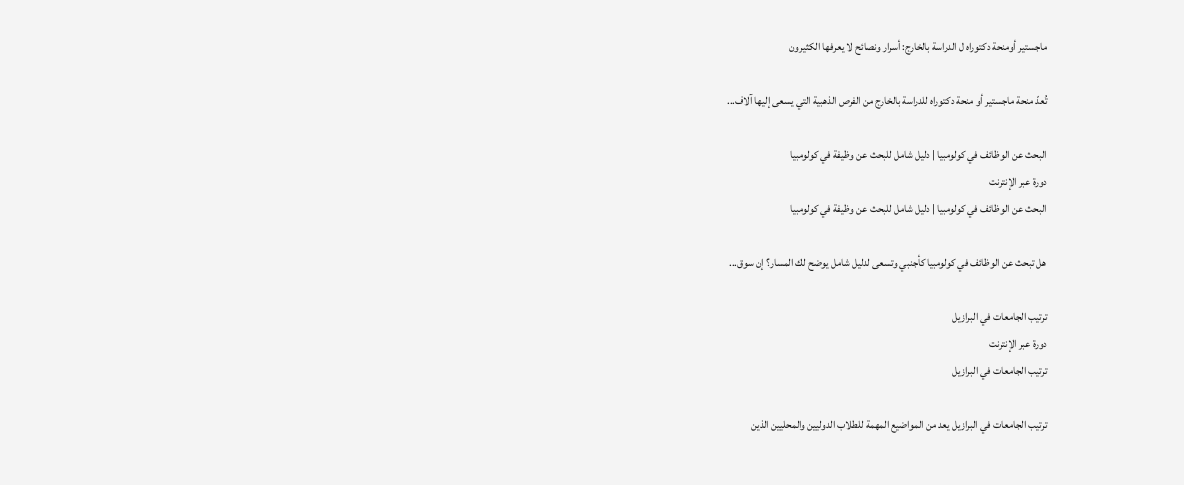ماجستير أومنحة دكتوراه ل الدراسة بالخارج: أسرار ونصائح لا يعرفها الكثيرون

تُعدّ منحة ماجستير أو منحة دكتوراه للدراسة بالخارج من الفرص الذهبية التي يسعى إليها آلاف...

البحث عن الوظائف في كولومبيا | دليل شامل للبحث عن وظيفة في كولومبيا
دورة عبر الإنترنت
البحث عن الوظائف في كولومبيا | دليل شامل للبحث عن وظيفة في كولومبيا

هل تبحث عن الوظائف في كولومبيا كأجنبي وتسعى لدليل شامل يوضح لك المسار؟ إن سوق...

ترتيب الجامعات في البرازيل
دورة عبر الإنترنت
ترتيب الجامعات في البرازيل

ترتيب الجامعات في البرازيل يعد من المواضيع المهمة للطلاب الدوليين والمحليين الذين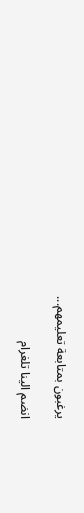يرغبون بمتابعة تعليمهم...

انضم الينا تلغرام